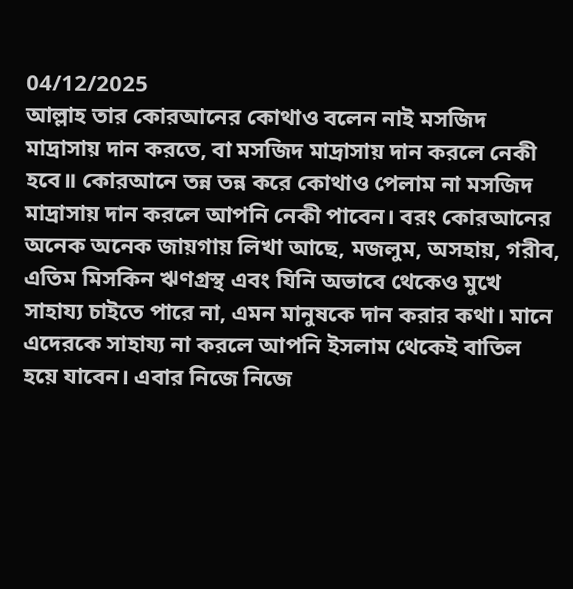04/12/2025
আল্লাহ তার কোরআনের কোথাও বলেন নাই মসজিদ মাদ্রাসায় দান করতে, বা মসজিদ মাদ্রাসায় দান করলে নেকী হবে॥ কোরআনে তন্ন তন্ন করে কোথাও পেলাম না মসজিদ মাদ্রাসায় দান করলে আপনি নেকী পাবেন। বরং কোরআনের অনেক অনেক জায়গায় লিখা আছে, মজলুম, অসহায়, গরীব, এতিম মিসকিন ঋণগ্রস্থ এবং যিনি অভাবে থেকেও মুখে সাহায্য চাইতে পারে না, এমন মানুষকে দান করার কথা। মানে এদেরকে সাহায্য না করলে আপনি ইসলাম থেকেই বাতিল হয়ে যাবেন। এবার নিজে নিজে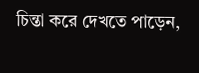চিন্তা করে দেখতে পাড়েন,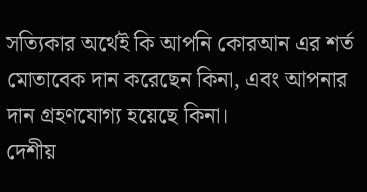সত্যিকার অর্থেই কি আপনি কোরআন এর শর্ত মোতাবেক দান করেছেন কিনা, এবং আপনার দান গ্রহণযোগ্য হয়েছে কিনা।
দেশীয়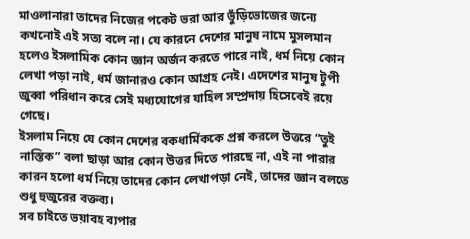মাওলানারা তাদের নিজের পকেট ভরা আর ভুঁড়িভোজের জন্যে কখনোই এই সত্য বলে না। যে কারনে দেশের মানুষ নামে মুসলমান হলেও ইসলামিক কোন জ্ঞান অর্জন করতে পারে নাই, ধর্ম নিয়ে কোন লেখা পড়া নাই, ধর্ম জানারও কোন আগ্রহ নেই। এদেশের মানুষ টুপী জুব্বা পরিধান করে সেই মধ্যযোগের যাহিল সম্প্রদায় হিসেবেই রয়ে গেছে।
ইসলাম নিয়ে যে কোন দেশের বকধার্মিককে প্রশ্ন করলে উত্তরে “তুই নাস্তিক” বলা ছাড়া আর কোন উত্তর দিতে পারছে না, এই না পারার কারন হলো ধর্ম নিয়ে তাদের কোন লেখাপড়া নেই, তাদের জ্ঞান বলতে শুধু হুজুরের বক্তব্য।
সব চাইতে ভয়াবহ ব্যপার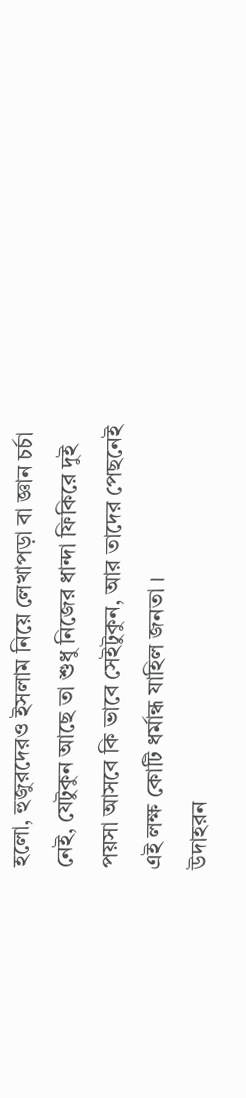হলো, হুজুরদেরও ইসলাম নিয়ে লেখাপড়া বা জ্ঞান চর্চা নেই, যেটুকুন আছে তা শুধু নিজের ধান্দা ফিকিরে দুই পয়সা আসবে কি ভাবে সেইটুকুন, আর তাদের পেছনেই এই লক্ষ কোটি ধর্মান্ধ যাহিল জনতা ।
উদাহরন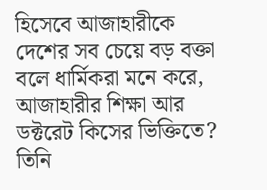হিসেবে আজাহারীকে দেশের সব চেয়ে বড় বক্তা বলে ধার্মিকরা মনে করে, আজাহারীর শিক্ষা আর ডক্টরেট কিসের ভিক্তিতে? তিনি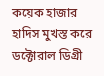কয়েক হাজার হাদিস মুখস্ত করে ডক্টোরাল ডিগ্রী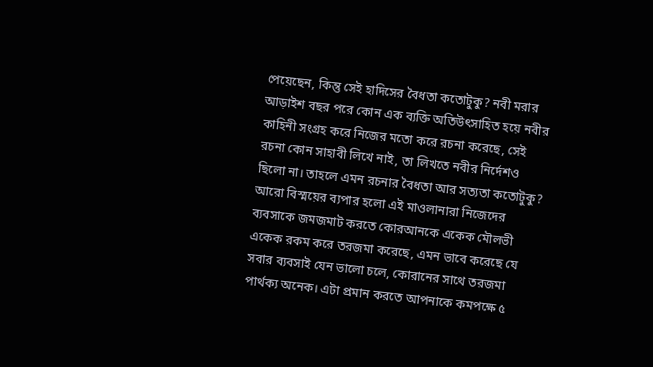পেয়েছেন, কিন্তু সেই হাদিসের বৈধতা কতোটুকু? নবী মরার আড়াইশ বছর পরে কোন এক ব্যক্তি অতিউৎসাহিত হয়ে নবীর কাহিনী সংগ্রহ করে নিজের মতো করে রচনা করেছে, সেই রচনা কোন সাহাবী লিখে নাই, তা লিখতে নবীর নির্দেশও ছিলো না। তাহলে এমন রচনার বৈধতা আর সত্যতা কতোটুকু?
আরো বিস্ময়ের ব্যপার হলো এই মাওলানারা নিজেদের ব্যবসাকে জমজমাট করতে কোরআনকে একেক মৌলভী একেক রকম করে তরজমা করেছে, এমন ভাবে করেছে যে সবার ব্যবসাই যেন ভালো চলে, কোরানের সাথে তরজমা পার্থক্য অনেক। এটা প্রমান করতে আপনাকে কমপক্ষে ৫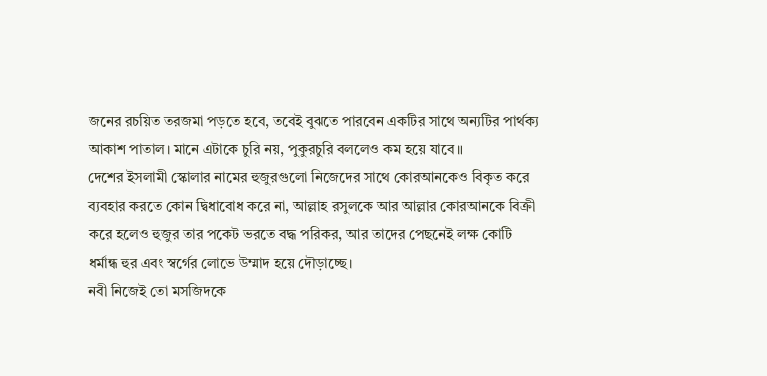জনের রচয়িত তরজমা পড়তে হবে, তবেই বুঝতে পারবেন একটির সাথে অন্যটির পার্থক্য আকাশ পাতাল। মানে এটাকে চুরি নয়, পুকুরচুরি বললেও কম হয়ে যাবে॥
দেশের ইসলামী স্কোলার নামের হুজুরগুলো নিজেদের সাথে কোরআনকেও বিকৃত করে ব্যবহার করতে কোন দ্বিধাবোধ করে না, আল্লাহ রসুলকে আর আল্লার কোরআনকে বিক্রী করে হলেও হুজুর তার পকেট ভরতে বদ্ধ পরিকর, আর তাদের পেছনেই লক্ষ কোটি ধর্মান্ধ হুর এবং স্বর্গের লোভে উম্মাদ হয়ে দৌড়াচ্ছে।
নবী নিজেই তো মসজিদকে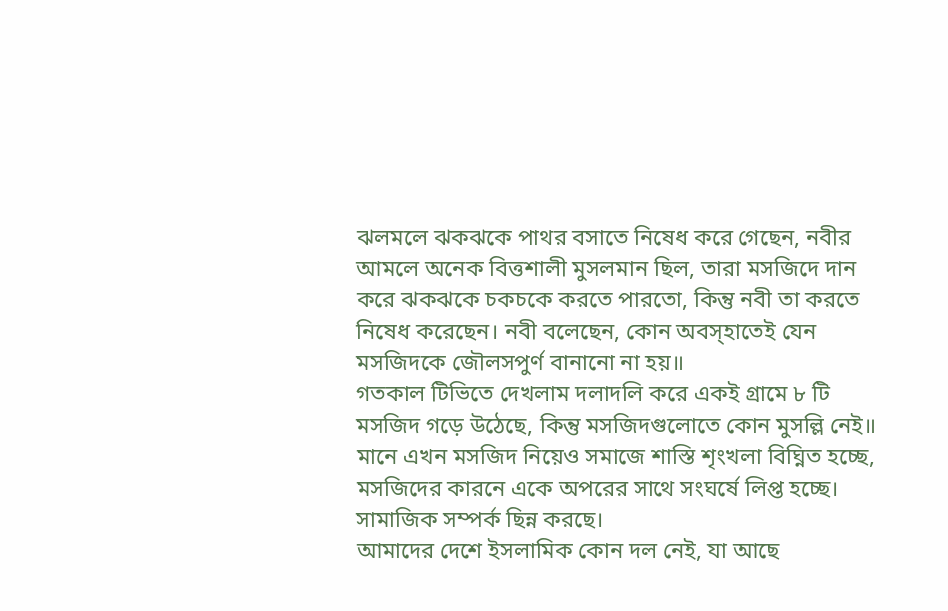ঝলমলে ঝকঝকে পাথর বসাতে নিষেধ করে গেছেন, নবীর আমলে অনেক বিত্তশালী মুসলমান ছিল, তারা মসজিদে দান করে ঝকঝকে চকচকে করতে পারতো, কিন্তু নবী তা করতে নিষেধ করেছেন। নবী বলেছেন, কোন অবস্হাতেই যেন মসজিদকে জৌলসপুর্ণ বানানো না হয়॥
গতকাল টিভিতে দেখলাম দলাদলি করে একই গ্রামে ৮ টি মসজিদ গড়ে উঠেছে, কিন্তু মসজিদগুলোতে কোন মুসল্লি নেই॥ মানে এখন মসজিদ নিয়েও সমাজে শাস্তি শৃংখলা বিঘ্নিত হচ্ছে, মসজিদের কারনে একে অপরের সাথে সংঘর্ষে লিপ্ত হচ্ছে। সামাজিক সম্পর্ক ছিন্ন করছে।
আমাদের দেশে ইসলামিক কোন দল নেই, যা আছে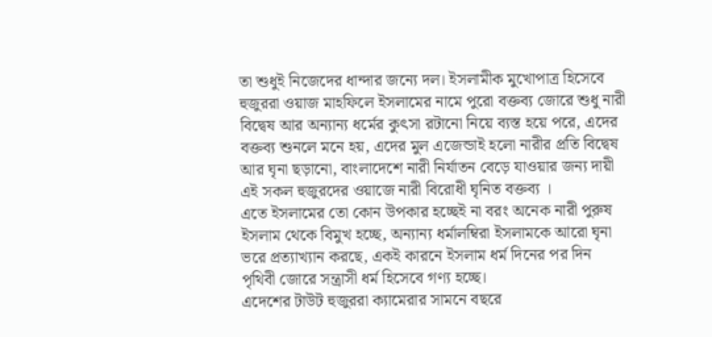তা শুধুই নিজেদের ধান্দার জন্যে দল। ইসলামীক মুখোপাত্র হিসেবে হুজুররা ওয়াজ মাহফিলে ইসলামের নামে পুরো বক্তব্য জোরে শুধু নারী বিদ্বেষ আর অন্যান্য ধর্মের কুৎসা রটানো নিয়ে ব্যস্ত হয়ে পরে, এদের বক্তব্য শুনলে মনে হয়, এদের মুল এজেন্ডাই হলো নারীর প্রতি বিদ্বেষ আর ঘৃনা ছড়ানো, বাংলাদেশে নারী নির্যাতন বেড়ে যাওয়ার জন্য দায়ী এই সকল হুজুরদের ওয়াজে নারী বিরোধী ঘৃনিত বক্তব্য ।
এতে ইসলামের তো কোন উপকার হচ্ছেই না বরং অনেক নারী পুরুষ ইসলাম থেকে বিমুখ হচ্ছে, অন্যান্য ধর্মালম্বিরা ইসলামকে আরো ঘৃনা ভরে প্রত্যাখ্যান করছে, একই কারনে ইসলাম ধর্ম দিনের পর দিন পৃথিবী জোরে সন্ত্রাসী ধর্ম হিসেবে গণ্য হচ্ছে।
এদেশের টাউট হুজুররা ক্যামেরার সামনে বছরে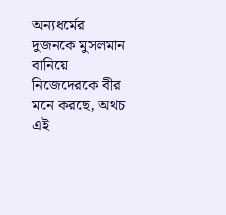অন্যধর্মের দুজনকে মুসলমান বানিয়ে নিজেদেরকে বীর মনে করছে, অথচ এই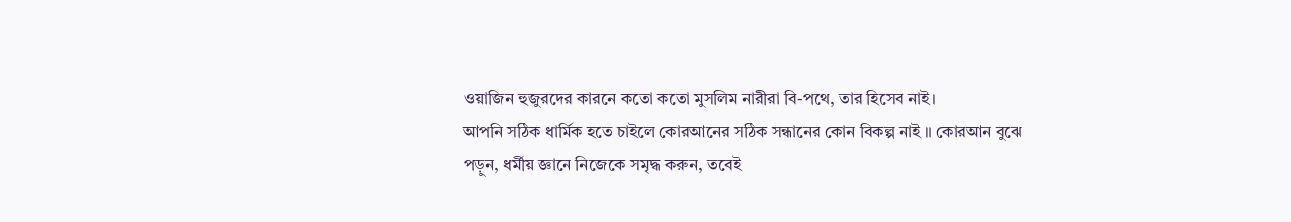ওয়াজিন হুজুরদের কারনে কতো কতো মুসলিম নারীরা বি-পথে, তার হিসেব নাই।
আপনি সঠিক ধার্মিক হতে চাইলে কোরআনের সঠিক সন্ধানের কোন বিকল্প নাই ॥ কোরআন বুঝে পড়ুন, ধর্মীয় জ্ঞানে নিজেকে সমৃদ্ধ করুন, তবেই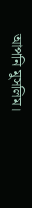আপনি মুসলিম।